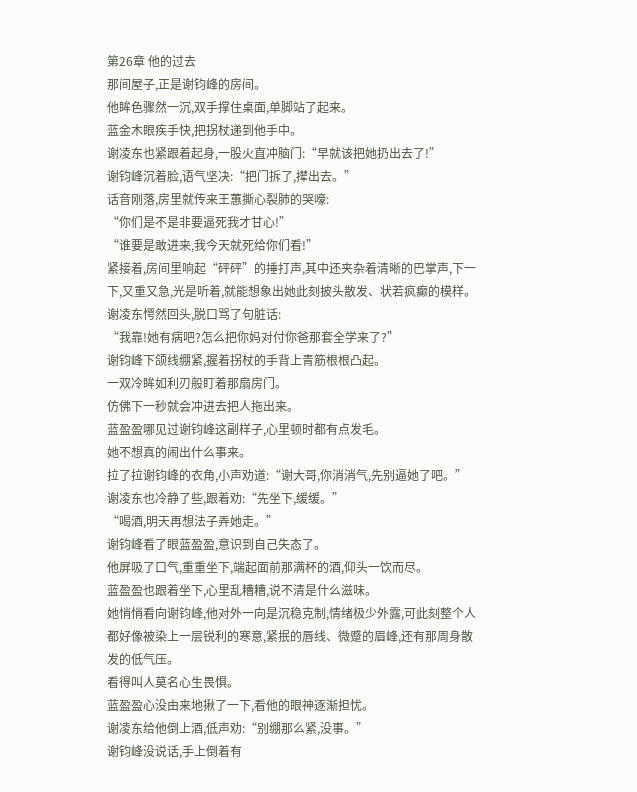第26章 他的过去
那间屋子,正是谢钧峰的房间。
他眸色骤然一沉,双手撑住桌面,单脚站了起来。
蓝金木眼疾手快,把拐杖递到他手中。
谢凌东也紧跟着起身,一股火直冲脑门:“早就该把她扔出去了!”
谢钧峰沉着脸,语气坚决:“把门拆了,撵出去。”
话音刚落,房里就传来王蕙撕心裂肺的哭嚎:
“你们是不是非要逼死我才甘心!”
“谁要是敢进来,我今天就死给你们看!”
紧接着,房间里响起“砰砰”的捶打声,其中还夹杂着清晰的巴掌声,下一下,又重又急,光是听着,就能想象出她此刻披头散发、状若疯癫的模样。
谢凌东愕然回头,脱口骂了句脏话:
“我靠!她有病吧?怎么把你妈对付你爸那套全学来了?”
谢钧峰下颌线绷紧,握着拐杖的手背上青筋根根凸起。
一双冷眸如利刃般盯着那扇房门。
仿佛下一秒就会冲进去把人拖出来。
蓝盈盈哪见过谢钧峰这副样子,心里顿时都有点发毛。
她不想真的闹出什么事来。
拉了拉谢钧峰的衣角,小声劝道:“谢大哥,你消消气,先别逼她了吧。”
谢凌东也冷静了些,跟着劝:“先坐下,缓缓。”
“喝酒,明天再想法子弄她走。”
谢钧峰看了眼蓝盈盈,意识到自己失态了。
他屏吸了口气,重重坐下,端起面前那满杯的酒,仰头一饮而尽。
蓝盈盈也跟着坐下,心里乱糟糟,说不清是什么滋味。
她悄悄看向谢钧峰,他对外一向是沉稳克制,情绪极少外露,可此刻整个人都好像被染上一层锐利的寒意,紧抿的唇线、微蹙的眉峰,还有那周身散发的低气压。
看得叫人莫名心生畏惧。
蓝盈盈心没由来地揪了一下,看他的眼神逐渐担忧。
谢凌东给他倒上酒,低声劝:“别绷那么紧,没事。”
谢钧峰没说话,手上倒着有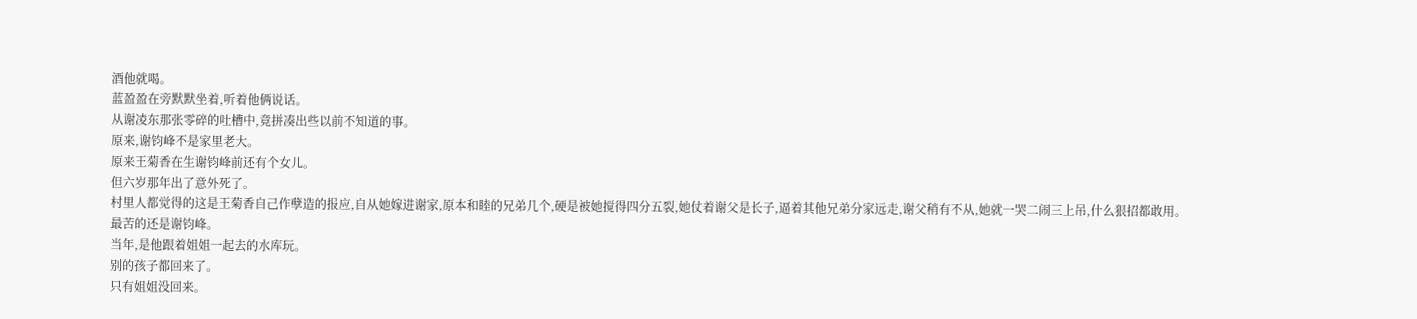酒他就喝。
蓝盈盈在旁默默坐着,听着他俩说话。
从谢凌东那张零碎的吐槽中,竟拼凑出些以前不知道的事。
原来,谢钧峰不是家里老大。
原来王菊香在生谢钧峰前还有个女儿。
但六岁那年出了意外死了。
村里人都觉得的这是王菊香自己作孽造的报应,自从她嫁进谢家,原本和睦的兄弟几个,硬是被她搅得四分五裂,她仗着谢父是长子,逼着其他兄弟分家远走,谢父稍有不从,她就一哭二闹三上吊,什么狠招都敢用。
最苦的还是谢钧峰。
当年,是他跟着姐姐一起去的水库玩。
别的孩子都回来了。
只有姐姐没回来。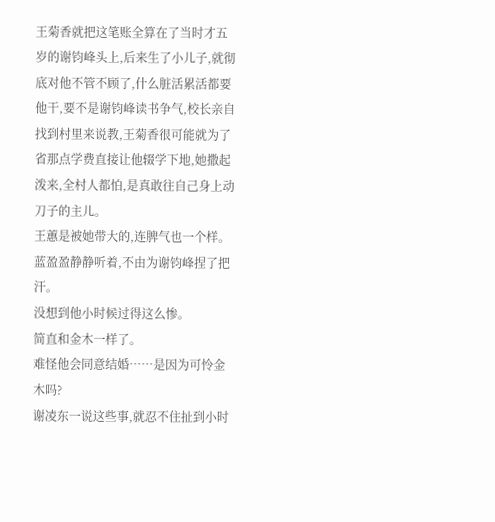王菊香就把这笔账全算在了当时才五岁的谢钧峰头上,后来生了小儿子,就彻底对他不管不顾了,什么脏活累活都要他干,要不是谢钧峰读书争气,校长亲自找到村里来说教,王菊香很可能就为了省那点学费直接让他辍学下地,她撒起泼来,全村人都怕,是真敢往自己身上动刀子的主儿。
王蕙是被她带大的,连脾气也一个样。
蓝盈盈静静听着,不由为谢钧峰捏了把汗。
没想到他小时候过得这么惨。
简直和金木一样了。
难怪他会同意结婚……是因为可怜金木吗?
谢凌东一说这些事,就忍不住扯到小时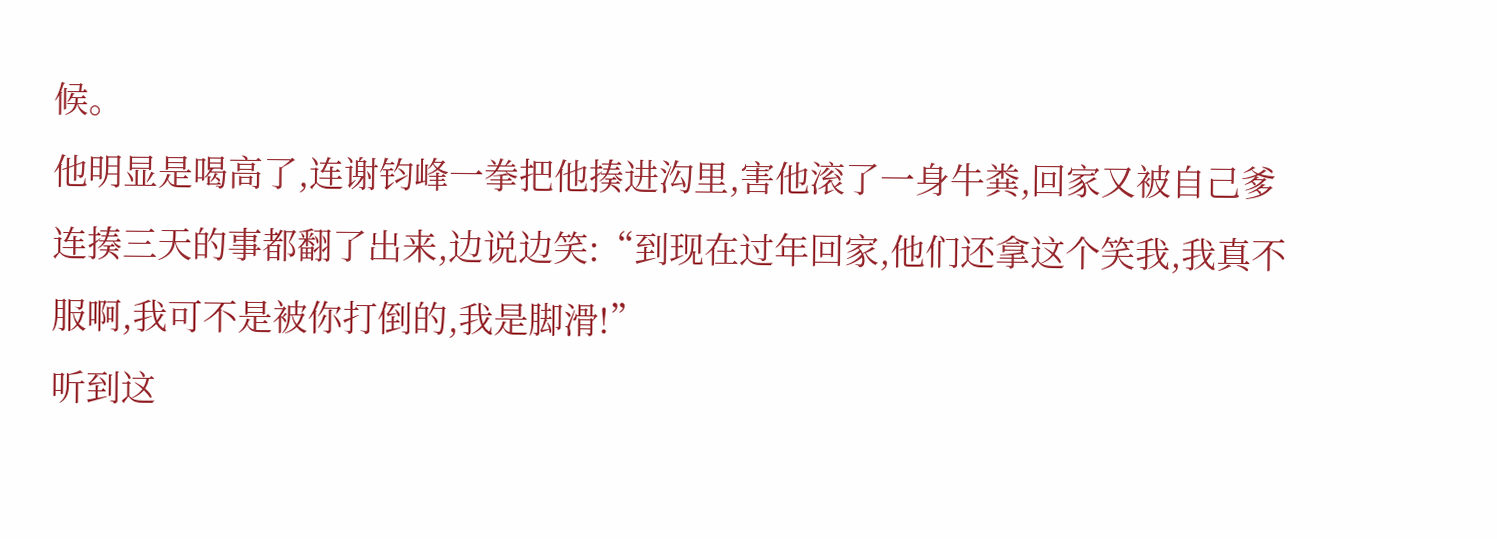候。
他明显是喝高了,连谢钧峰一拳把他揍进沟里,害他滚了一身牛粪,回家又被自己爹连揍三天的事都翻了出来,边说边笑:“到现在过年回家,他们还拿这个笑我,我真不服啊,我可不是被你打倒的,我是脚滑!”
听到这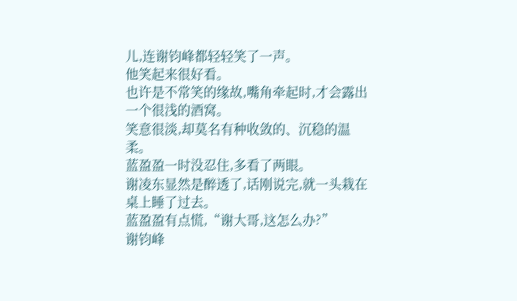儿,连谢钧峰都轻轻笑了一声。
他笑起来很好看。
也许是不常笑的缘故,嘴角牵起时,才会露出一个很浅的酒窝。
笑意很淡,却莫名有种收敛的、沉稳的温柔。
蓝盈盈一时没忍住,多看了两眼。
谢凌东显然是醉透了,话刚说完,就一头栽在桌上睡了过去。
蓝盈盈有点慌,“谢大哥,这怎么办?”
谢钧峰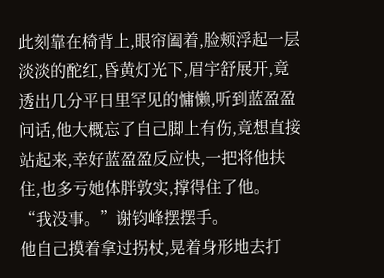此刻靠在椅背上,眼帘阖着,脸颊浮起一层淡淡的酡红,昏黄灯光下,眉宇舒展开,竟透出几分平日里罕见的慵懒,听到蓝盈盈问话,他大概忘了自己脚上有伤,竟想直接站起来,幸好蓝盈盈反应快,一把将他扶住,也多亏她体胖敦实,撑得住了他。
“我没事。”谢钧峰摆摆手。
他自己摸着拿过拐杖,晃着身形地去打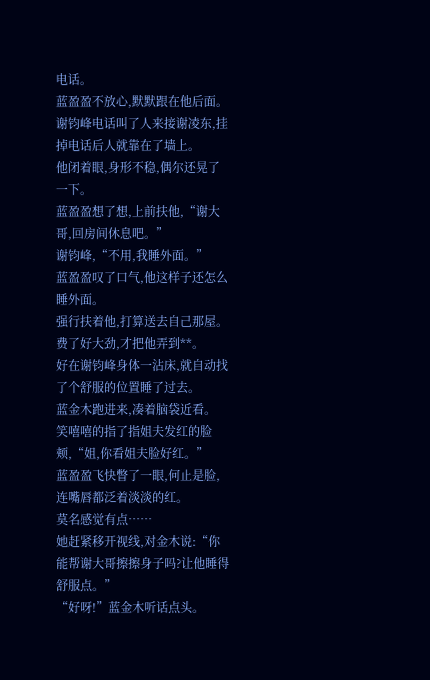电话。
蓝盈盈不放心,默默跟在他后面。
谢钧峰电话叫了人来接谢凌东,挂掉电话后人就靠在了墙上。
他闭着眼,身形不稳,偶尔还晃了一下。
蓝盈盈想了想,上前扶他,“谢大哥,回房间休息吧。”
谢钧峰,“不用,我睡外面。”
蓝盈盈叹了口气,他这样子还怎么睡外面。
强行扶着他,打算送去自己那屋。
费了好大劲,才把他弄到**。
好在谢钧峰身体一沾床,就自动找了个舒服的位置睡了过去。
蓝金木跑进来,凑着脑袋近看。
笑嘻嘻的指了指姐夫发红的脸颊,“姐,你看姐夫脸好红。”
蓝盈盈飞快瞥了一眼,何止是脸,连嘴唇都泛着淡淡的红。
莫名感觉有点……
她赶紧移开视线,对金木说:“你能帮谢大哥擦擦身子吗?让他睡得舒服点。”
“好呀!”蓝金木听话点头。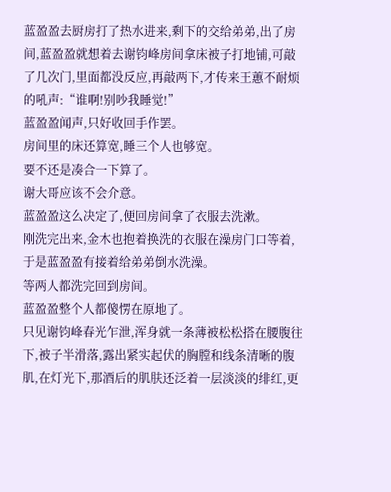蓝盈盈去厨房打了热水进来,剩下的交给弟弟,出了房间,蓝盈盈就想着去谢钧峰房间拿床被子打地铺,可敲了几次门,里面都没反应,再敲两下,才传来王蕙不耐烦的吼声:“谁啊!别吵我睡觉!”
蓝盈盈闻声,只好收回手作罢。
房间里的床还算宽,睡三个人也够宽。
要不还是凑合一下算了。
谢大哥应该不会介意。
蓝盈盈这么决定了,便回房间拿了衣服去洗漱。
刚洗完出来,金木也抱着换洗的衣服在澡房门口等着,于是蓝盈盈有接着给弟弟倒水洗澡。
等两人都洗完回到房间。
蓝盈盈整个人都傻愣在原地了。
只见谢钧峰春光乍泄,浑身就一条薄被松松搭在腰腹往下,被子半滑落,露出紧实起伏的胸膛和线条清晰的腹肌,在灯光下,那酒后的肌肤还泛着一层淡淡的绯红,更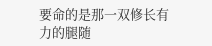要命的是那一双修长有力的腿随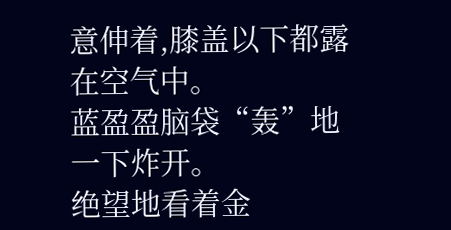意伸着,膝盖以下都露在空气中。
蓝盈盈脑袋“轰”地一下炸开。
绝望地看着金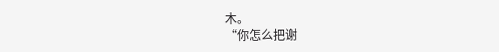木。
“你怎么把谢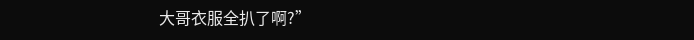大哥衣服全扒了啊?”